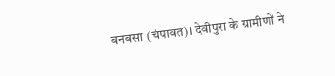बनबसा (चंपावत)। देवीपुरा के ग्रामीणों ने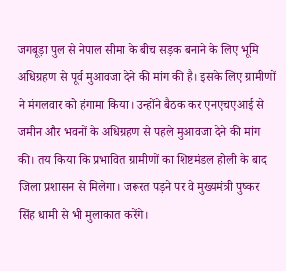जगबूड़ा पुल से नेपाल सीमा के बीच सड़क बनाने के लिए भूमि अधिग्रहण से पूर्व मुआवजा देने की मांग की है। इसके लिए ग्रामीणों ने मंगलवार को हंगामा किया। उन्होंने बैठक कर एनएचएआई से जमीन और भवनों के अधिग्रहण से पहले मुआवजा देने की मांग की। तय किया कि प्रभावित ग्रामीणों का शिष्टमंडल होली के बाद जिला प्रशासन से मिलेगा। जरूरत पड़ने पर वे मुख्यमंत्री पुष्कर सिंह धामी से भी मुलाकात करेंगे।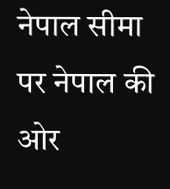नेपाल सीमा पर नेपाल की ओर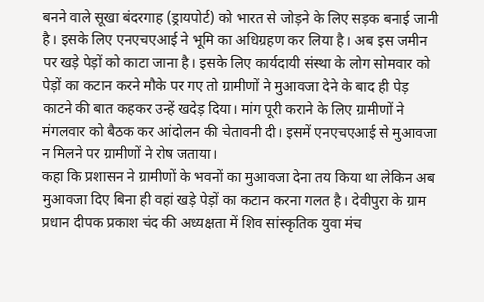बनने वाले सूखा बंदरगाह (ड्रायपोर्ट) को भारत से जोड़ने के लिए सड़क बनाई जानी है। इसके लिए एनएचएआई ने भूमि का अधिग्रहण कर लिया है। अब इस जमीन पर खड़े पेड़ों को काटा जाना है। इसके लिए कार्यदायी संस्था के लोग सोमवार को पेड़ों का कटान करने मौके पर गए तो ग्रामीणों ने मुआवजा देने के बाद ही पेड़ काटने की बात कहकर उन्हें खदेड़ दिया। मांग पूरी कराने के लिए ग्रामीणों ने मंगलवार को बैठक कर आंदोलन की चेतावनी दी। इसमें एनएचएआई से मुआवजा न मिलने पर ग्रामीणों ने रोष जताया।
कहा कि प्रशासन ने ग्रामीणों के भवनों का मुआवजा देना तय किया था लेकिन अब मुआवजा दिए बिना ही वहां खड़े पेड़ों का कटान करना गलत है। देवीपुरा के ग्राम प्रधान दीपक प्रकाश चंद की अध्यक्षता में शिव सांस्कृतिक युवा मंच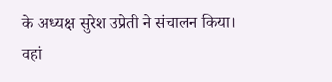के अध्यक्ष सुरेश उप्रेती ने संचालन किया। वहां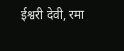ईश्वरी देवी, रमा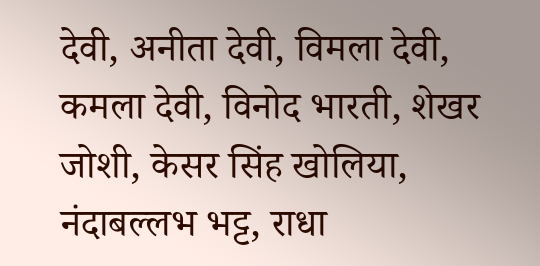देवी, अनीता देवी, विमला देवी, कमला देवी, विनोद भारती, शेखर जोशी, केसर सिंह खोलिया, नंदाबल्लभ भट्ट, राधा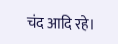चंद आदि रहे।